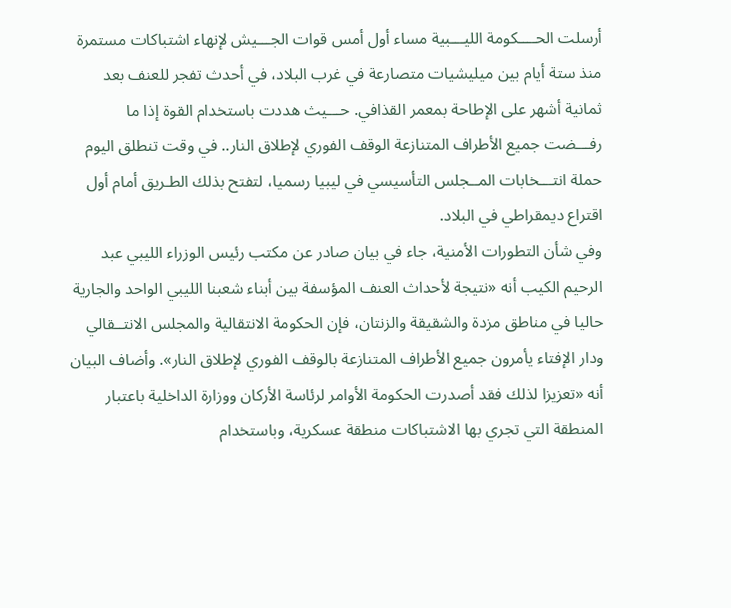أرسلت الحــــكومة الليـــبية مساء أول أمس قوات الجـــيش لإنهاء اشتباكات مستمرة منذ ستة أيام بين ميليشيات متصارعة في غرب البلاد، في أحدث تفجر للعنف بعد ثمانية أشهر على الإطاحة بمعمر القذافي. حـــيث هددت باستخدام القوة إذا ما رفـــضت جميع الأطراف المتنازعة الوقف الفوري لإطلاق النار.. في وقت تنطلق اليوم حملة انتـــخابات المــجلس التأسيسي في ليبيا رسميا، لتفتح بذلك الطـريق أمام أول اقتراع ديمقراطي في البلاد.
وفي شأن التطورات الأمنية، جاء في بيان صادر عن مكتب رئيس الوزراء الليبي عبد الرحيم الكيب أنه «نتيجة لأحداث العنف المؤسفة بين أبناء شعبنا الليبي الواحد والجارية حاليا في مناطق مزدة والشقيقة والزنتان، فإن الحكومة الانتقالية والمجلس الانتــقالي ودار الإفتاء يأمرون جميع الأطراف المتنازعة بالوقف الفوري لإطلاق النار». وأضاف البيان أنه «تعزيزا لذلك فقد أصدرت الحكومة الأوامر لرئاسة الأركان ووزارة الداخلية باعتبار المنطقة التي تجري بها الاشتباكات منطقة عسكرية، وباستخدام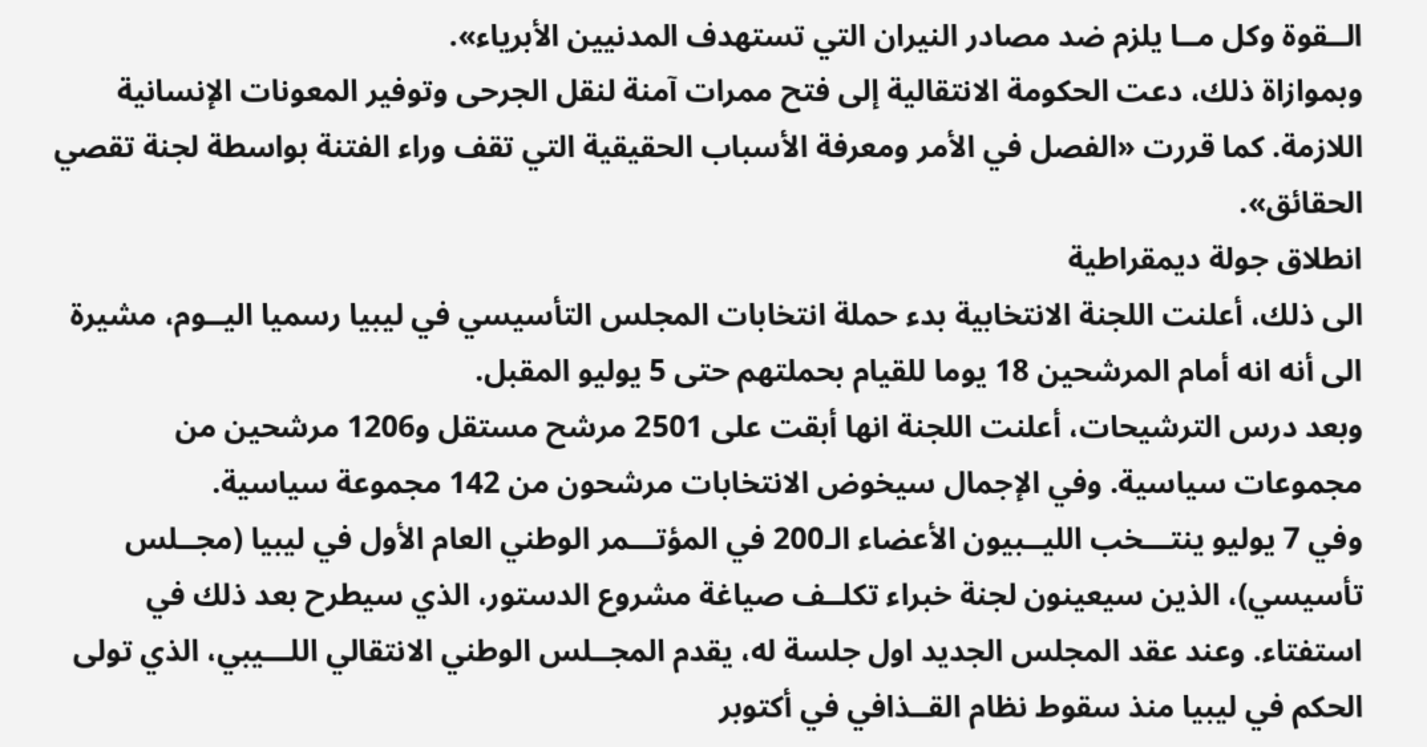الــقوة وكل مــا يلزم ضد مصادر النيران التي تستهدف المدنيين الأبرياء».
وبموازاة ذلك، دعت الحكومة الانتقالية إلى فتح ممرات آمنة لنقل الجرحى وتوفير المعونات الإنسانية اللازمة. كما قررت «الفصل في الأمر ومعرفة الأسباب الحقيقية التي تقف وراء الفتنة بواسطة لجنة تقصي الحقائق».
انطلاق جولة ديمقراطية
الى ذلك، أعلنت اللجنة الانتخابية بدء حملة انتخابات المجلس التأسيسي في ليبيا رسميا اليــوم، مشيرة الى أنه انه أمام المرشحين 18 يوما للقيام بحملتهم حتى 5 يوليو المقبل.
وبعد درس الترشيحات، أعلنت اللجنة انها أبقت على 2501 مرشح مستقل و1206 مرشحين من مجموعات سياسية. وفي الإجمال سيخوض الانتخابات مرشحون من 142 مجموعة سياسية.
وفي 7 يوليو ينتـــخب الليــبيون الأعضاء الـ200 في المؤتـــمر الوطني العام الأول في ليبيا (مجــلس تأسيسي)، الذين سيعينون لجنة خبراء تكلــف صياغة مشروع الدستور، الذي سيطرح بعد ذلك في استفتاء. وعند عقد المجلس الجديد اول جلسة له، يقدم المجــلس الوطني الانتقالي اللـــيبي، الذي تولى الحكم في ليبيا منذ سقوط نظام القــذافي في أكتوبر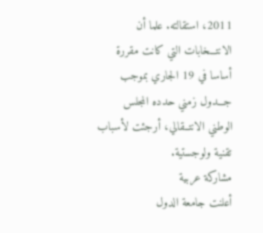2011، استقالته. علما أن الانتـــخابات التي كانت مقررة أساسا في 19 الجاري بموجب جـــدول زمني حدده المجلس الوطني الانتــقالي، أرجئت لأسباب تقنية ولوجستية.
مشاركة عربية
أعلنت جامعة الدول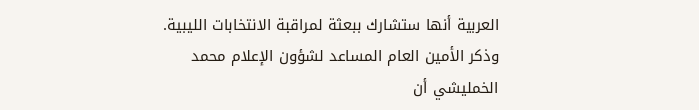العربية أنها ستشارك ببعثة لمراقبة الانتخابات الليبية. وذكر الأمين العام المساعد لشؤون الإعلام محمد الخمليشي أن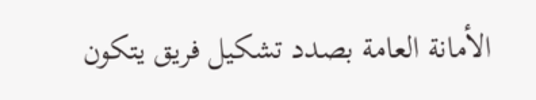الأمانة العامة بصدد تشكيل فريق يتكون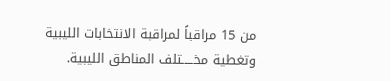من 15 مراقباً لمراقبة الانتخابات الليبية وتغطية مخـــــتلف المناطق الليبية.